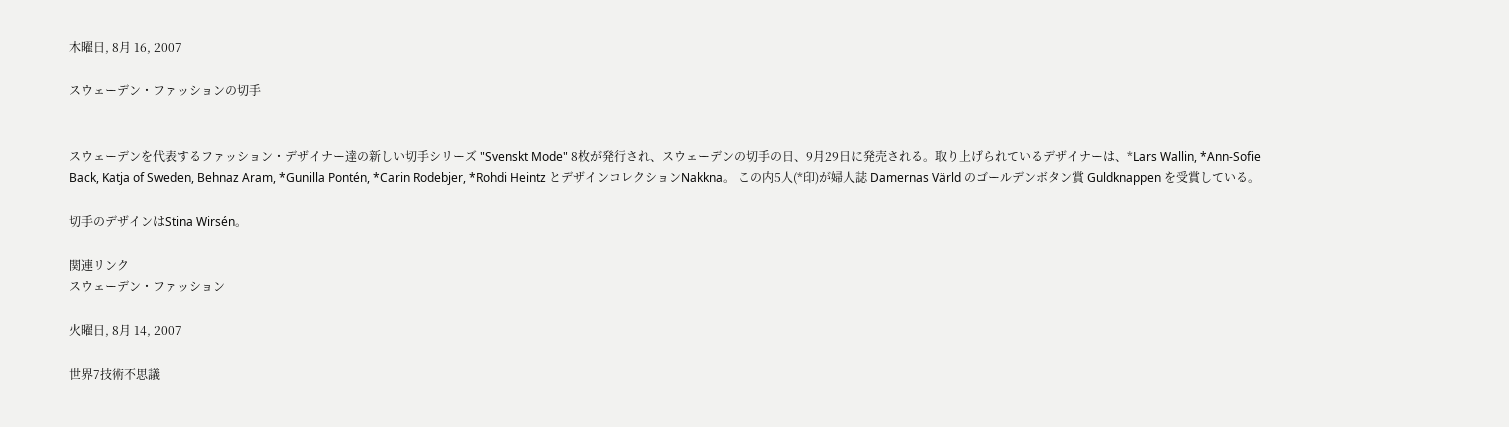木曜日, 8月 16, 2007

スウェーデン・ファッションの切手


スウェーデンを代表するファッション・デザイナー達の新しい切手シリーズ "Svenskt Mode" 8枚が発行され、スウェーデンの切手の日、9月29日に発売される。取り上げられているデザイナーは、*Lars Wallin, *Ann-Sofie Back, Katja of Sweden, Behnaz Aram, *Gunilla Pontén, *Carin Rodebjer, *Rohdi Heintz とデザインコレクションNakkna。 この内5人(*印)が婦人誌 Damernas Värld のゴールデンボタン賞 Guldknappen を受賞している。

切手のデザインはStina Wirsén。

関連リンク
スウェーデン・ファッション

火曜日, 8月 14, 2007

世界7技術不思議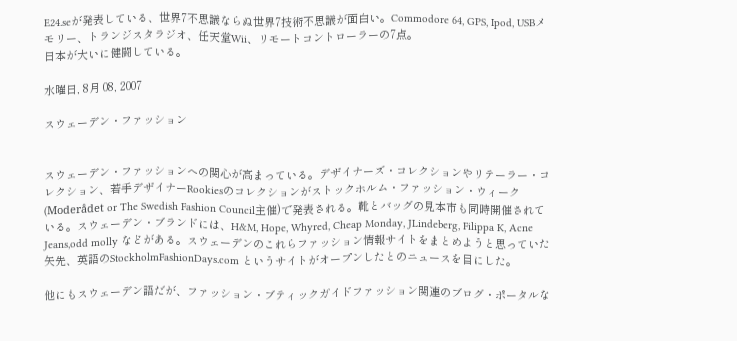E24.seが発表している、世界7不思議ならぬ世界7技術不思議が面白い。Commodore 64, GPS, Ipod, USBメモリー、トランジスタラジオ、任天堂Wii、リモートコントローラーの7点。
日本が大いに健闘している。

水曜日, 8月 08, 2007

スウェーデン・ファッション


スウェーデン・ファッションへの関心が高まっている。デザイナーズ・コレクションやリテーラー・コレクション、若手デザイナーRookiesのコレクションがストックホルム・ファッション・ウィーク(Moderådet or The Swedish Fashion Council主催)で発表される。靴とバッグの見本市も同時開催されている。スウェーデン・ブランドには、H&M, Hope, Whyred, Cheap Monday, JLindeberg, Filippa K, Acne Jeans,odd molly などがある。スウェーデンのこれらファッション情報サイトをまとめようと思っていた矢先、英語のStockholmFashionDays.com というサイトがオープンしたとのニュースを目にした。

他にもスウェーデン語だが、ファッション・ブティックガイドファッション関連のブログ・ポータルな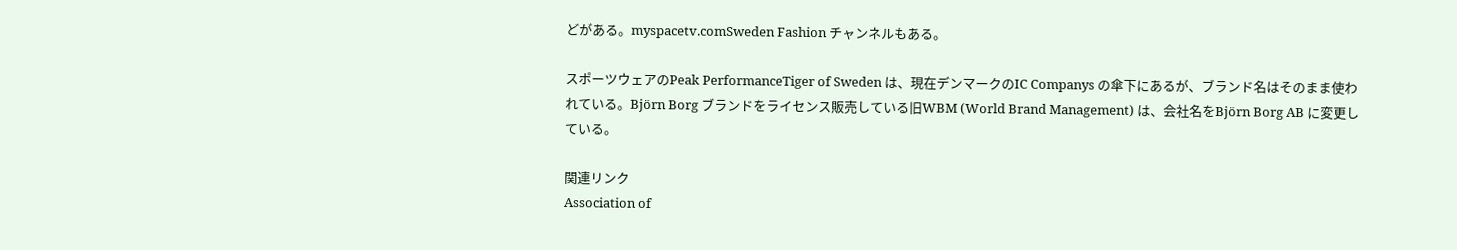どがある。myspacetv.comSweden Fashion チャンネルもある。

スポーツウェアのPeak PerformanceTiger of Sweden は、現在デンマークのIC Companys の傘下にあるが、ブランド名はそのまま使われている。Björn Borg ブランドをライセンス販売している旧WBM (World Brand Management) は、会社名をBjörn Borg AB に変更している。

関連リンク
Association of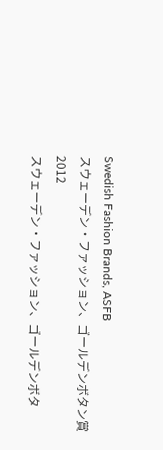Swedish Fashion Brands, ASFB
スウェーデン・ファッション、ゴールデンボタン賞2012
スウェーデン・ファッション、ゴールデンボタ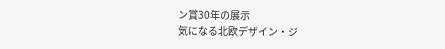ン賞30年の展示
気になる北欧デザイン・ジ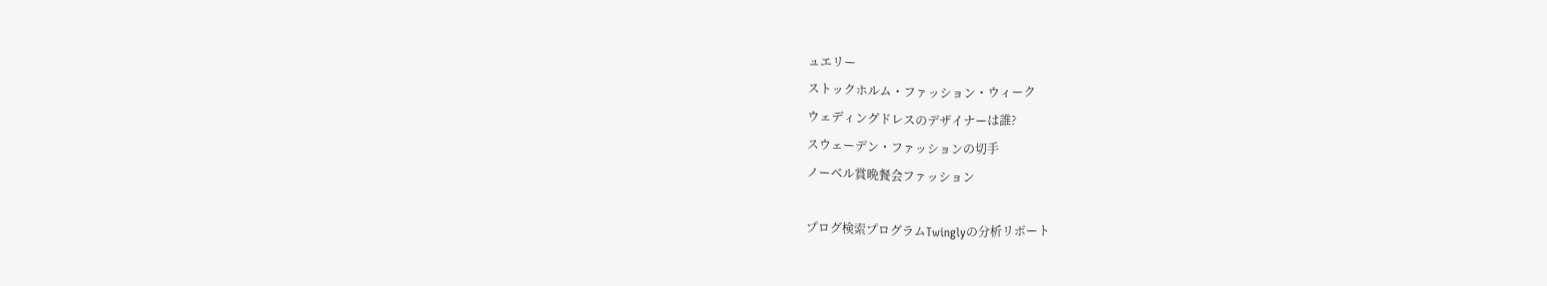ュエリー
ストックホルム・ファッション・ウィーク
ウェディングドレスのデザイナーは誰?
スウェーデン・ファッションの切手
ノーベル賞晩餐会ファッション

プログ検索プログラムTwinglyの分析リポート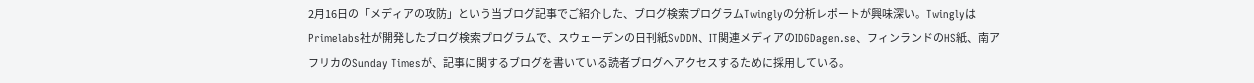2月16日の「メディアの攻防」という当ブログ記事でご紹介した、ブログ検索プログラムTwinglyの分析レポートが興味深い。TwinglyはPrimelabs社が開発したブログ検索プログラムで、スウェーデンの日刊紙SvDDN、IT関連メディアのIDGDagen.se、フィンランドのHS紙、南アフリカのSunday Timesが、記事に関するブログを書いている読者ブログへアクセスするために採用している。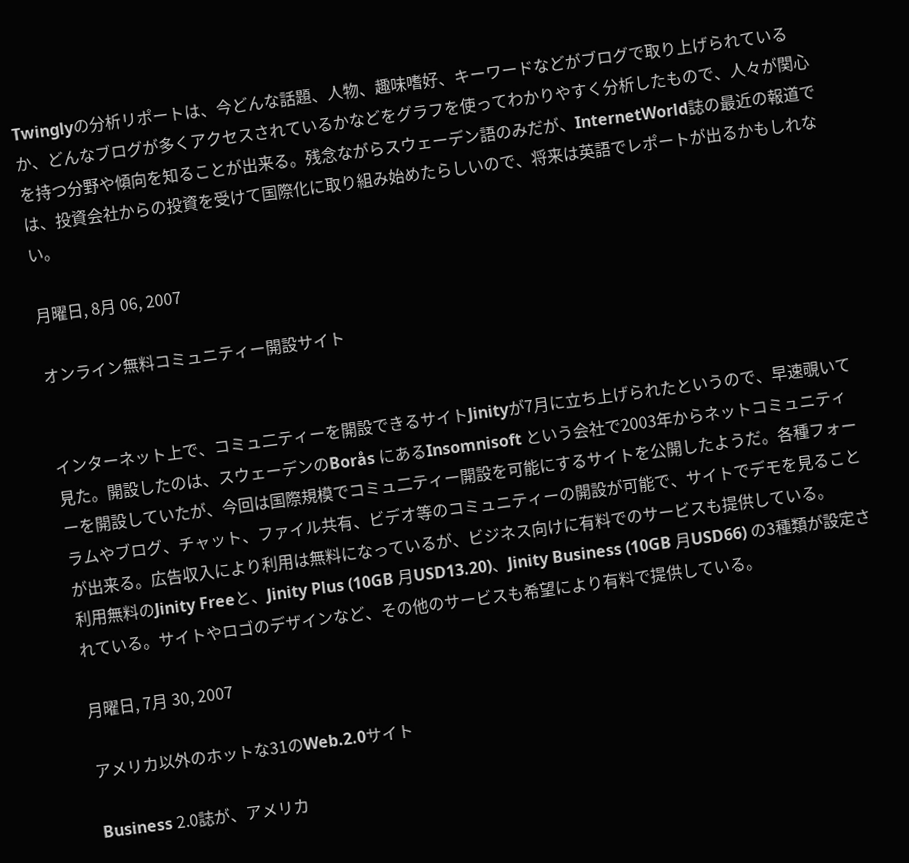Twinglyの分析リポートは、今どんな話題、人物、趣味嗜好、キーワードなどがブログで取り上げられているか、どんなブログが多くアクセスされているかなどをグラフを使ってわかりやすく分析したもので、人々が関心を持つ分野や傾向を知ることが出来る。残念ながらスウェーデン語のみだが、InternetWorld誌の最近の報道では、投資会社からの投資を受けて国際化に取り組み始めたらしいので、将来は英語でレポートが出るかもしれない。

月曜日, 8月 06, 2007

オンライン無料コミュニティー開設サイト


インターネット上で、コミュ二ティーを開設できるサイトJinityが7月に立ち上げられたというので、早速覗いて見た。開設したのは、スウェーデンのBorås にあるInsomnisoft という会社で2003年からネットコミュニティーを開設していたが、今回は国際規模でコミュ二ティー開設を可能にするサイトを公開したようだ。各種フォーラムやブログ、チャット、ファイル共有、ビデオ等のコミュニティーの開設が可能で、サイトでデモを見ることが出来る。広告収入により利用は無料になっているが、ビジネス向けに有料でのサービスも提供している。
利用無料のJinity Freeと、Jinity Plus (10GB 月USD13.20)、Jinity Business (10GB 月USD66) の3種類が設定されている。サイトやロゴのデザインなど、その他のサービスも希望により有料で提供している。

月曜日, 7月 30, 2007

アメリカ以外のホットな31のWeb.2.0サイト

Business 2.0誌が、アメリカ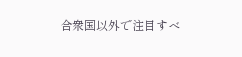合衆国以外で注目すべ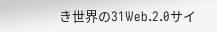き世界の31Web.2.0サイ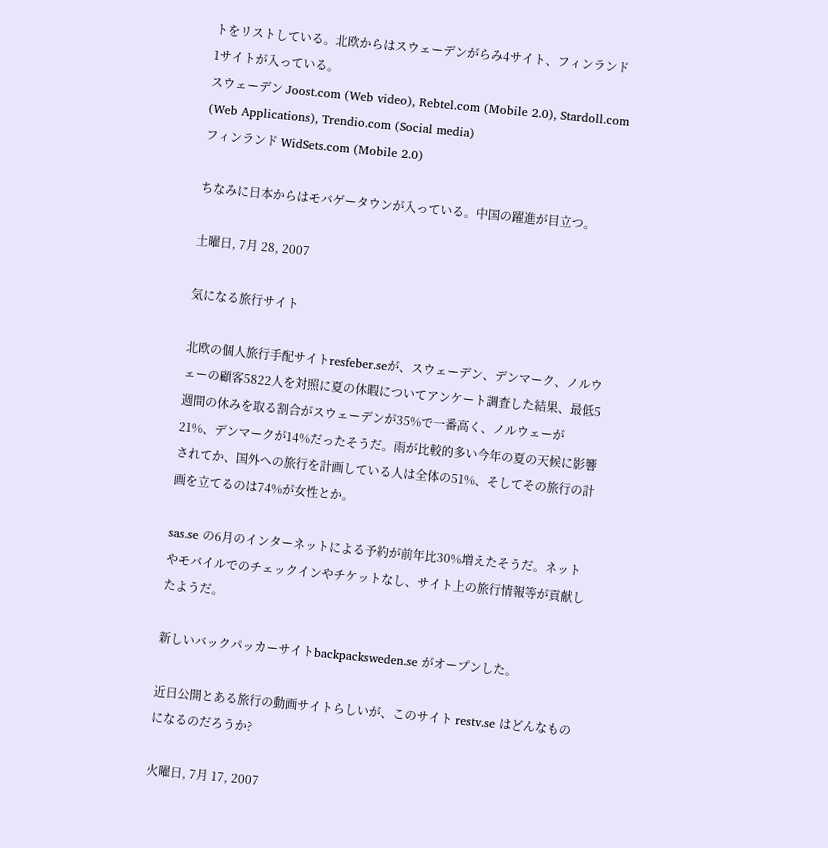トをリストしている。北欧からはスウェーデンがらみ4サイト、フィンランド1サイトが入っている。
スウェーデン Joost.com (Web video), Rebtel.com (Mobile 2.0), Stardoll.com (Web Applications), Trendio.com (Social media)
フィンランド WidSets.com (Mobile 2.0)

ちなみに日本からはモバゲータウンが入っている。中国の躍進が目立つ。

土曜日, 7月 28, 2007

気になる旅行サイト

北欧の個人旅行手配サイトresfeber.seが、スウェーデン、デンマーク、ノルウェーの顧客5822人を対照に夏の休暇についてアンケート調査した結果、最低5週間の休みを取る割合がスウェーデンが35%で一番高く、ノルウェーが21%、デンマークが14%だったそうだ。雨が比較的多い今年の夏の天候に影響されてか、国外への旅行を計画している人は全体の51%、そしてその旅行の計画を立てるのは74%が女性とか。

sas.se の6月のインターネットによる予約が前年比30%増えたそうだ。ネットやモバイルでのチェックインやチケットなし、サイト上の旅行情報等が貢献したようだ。

新しいバックパッカーサイトbackpacksweden.se がオープンした。

近日公開とある旅行の動画サイトらしいが、このサイト restv.se はどんなものになるのだろうか?

火曜日, 7月 17, 2007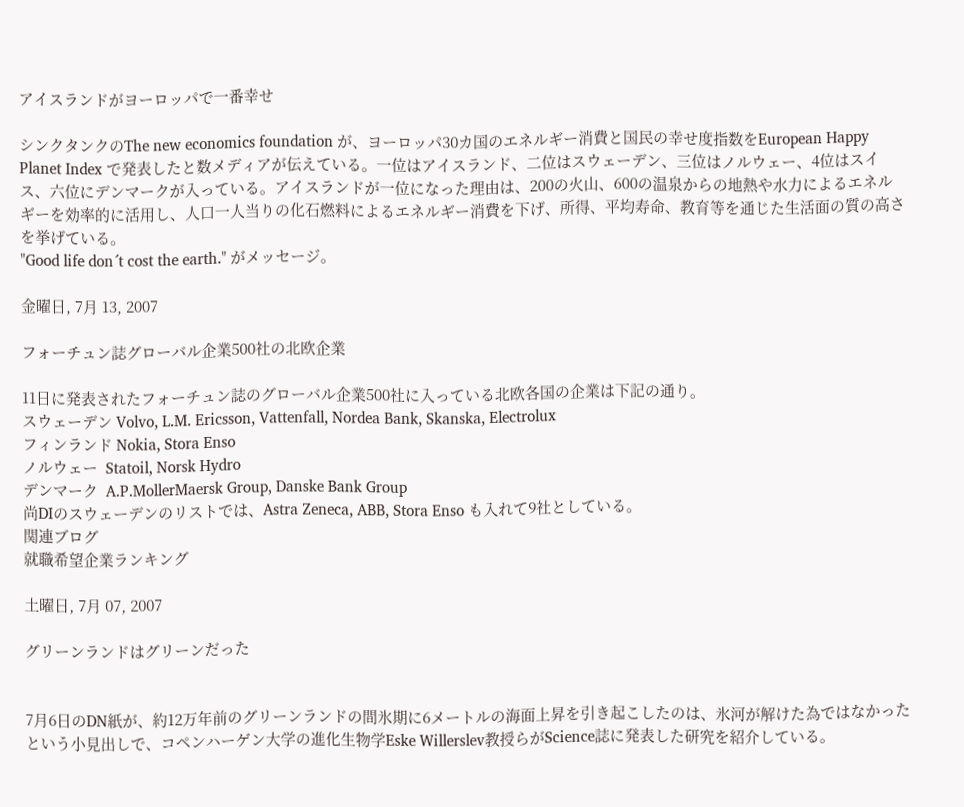アイスランドがヨーロッパで一番幸せ

シンクタンクのThe new economics foundation が、ヨーロッパ30カ国のエネルギー消費と国民の幸せ度指数をEuropean Happy Planet Index で発表したと数メディアが伝えている。一位はアイスランド、二位はスウェーデン、三位はノルウェー、4位はスイス、六位にデンマークが入っている。アイスランドが一位になった理由は、200の火山、600の温泉からの地熱や水力によるエネルギーを効率的に活用し、人口一人当りの化石燃料によるエネルギー消費を下げ、所得、平均寿命、教育等を通じた生活面の質の高さを挙げている。
"Good life don´t cost the earth." がメッセージ。

金曜日, 7月 13, 2007

フォーチュン誌グローバル企業500社の北欧企業

11日に発表されたフォーチュン誌のグローバル企業500社に入っている北欧各国の企業は下記の通り。
スウェーデン Volvo, L.M. Ericsson, Vattenfall, Nordea Bank, Skanska, Electrolux
フィンランド Nokia, Stora Enso
ノルウェー  Statoil, Norsk Hydro
デンマーク  A.P.MollerMaersk Group, Danske Bank Group
尚DIのスウェーデンのリストでは、Astra Zeneca, ABB, Stora Enso も入れて9社としている。
関連ブログ
就職希望企業ランキング

土曜日, 7月 07, 2007

グリーンランドはグリーンだった


7月6日のDN紙が、約12万年前のグリーンランドの間氷期に6メートルの海面上昇を引き起こしたのは、氷河が解けた為ではなかったという小見出しで、コペンハーゲン大学の進化生物学Eske Willerslev教授らがScience誌に発表した研究を紹介している。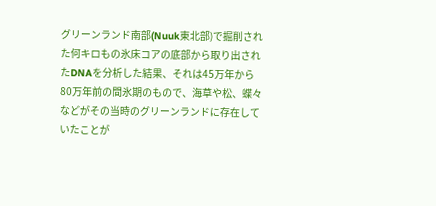グリーンランド南部(Nuuk東北部)で掘削された何キロもの氷床コアの底部から取り出されたDNAを分析した結果、それは45万年から80万年前の間氷期のもので、海草や松、蝶々などがその当時のグリーンランドに存在していたことが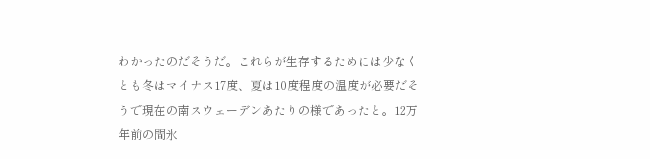わかったのだそうだ。これらが生存するためには少なくとも冬はマイナス17度、夏は10度程度の温度が必要だそうで現在の南スウェーデンあたりの様であったと。12万年前の間氷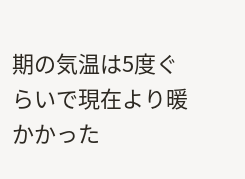期の気温は5度ぐらいで現在より暖かかった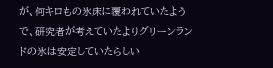が、何キロもの氷床に覆われていたようで、研究者が考えていたよりグリーンランドの氷は安定していたらしい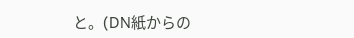と。(DN紙からの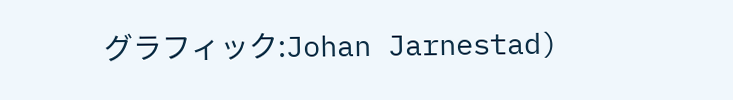グラフィック:Johan Jarnestad)